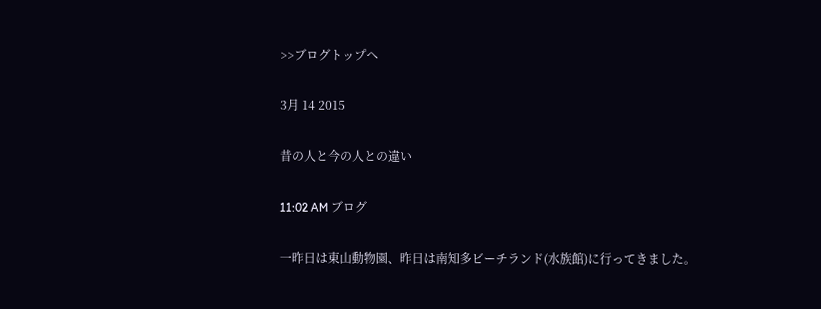>>ブログトップへ

3月 14 2015

昔の人と今の人との違い

11:02 AM ブログ

一昨日は東山動物園、昨日は南知多ビーチランド(水族館)に行ってきました。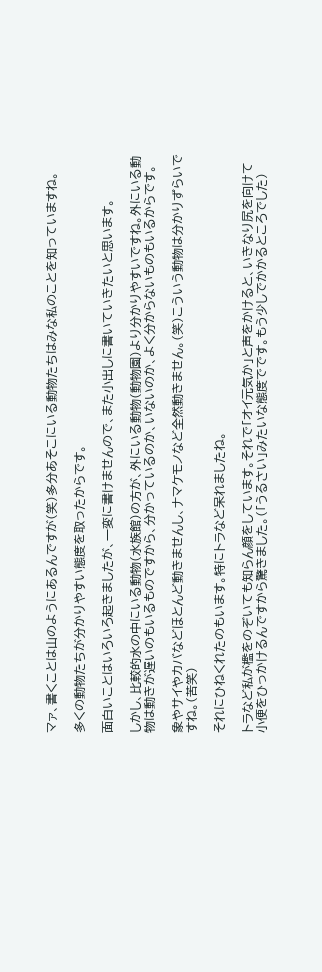マァ、書くことは山のようにあるんですが(笑)多分あそこにいる動物たちはみな私のことを知っていますね。

多くの動物たちが分かりやすい態度を取ったからです。

面白いことはいろいろ起きましたが、一変に書けませんので、また小出しに書いていきたいと思います。

しかし、比較的水の中にいる動物(水族館)の方が、外にいる動物(動物園)より分かりやすいですね。外にいる動物は動きが遅いのもいるものですから、分かっているのか、いないのか、よく分からないものもいるからです。

象やサイやカバなどほとんど動きませんし、ナマケモノなど全然動きません。(笑)こういう動物は分かりずらいですね。(苦笑)

それにひねくれたのもいます。特にトラなど呆れましたね。

トラなど私が檻をのぞいても知らん顔をしています。それで「オイ元気か」と声をかけると、いきなり尻を向けて小便をひっかけるんですから驚きました。(「うるさい」みたいな態度でです。もう少しでかかるところでした)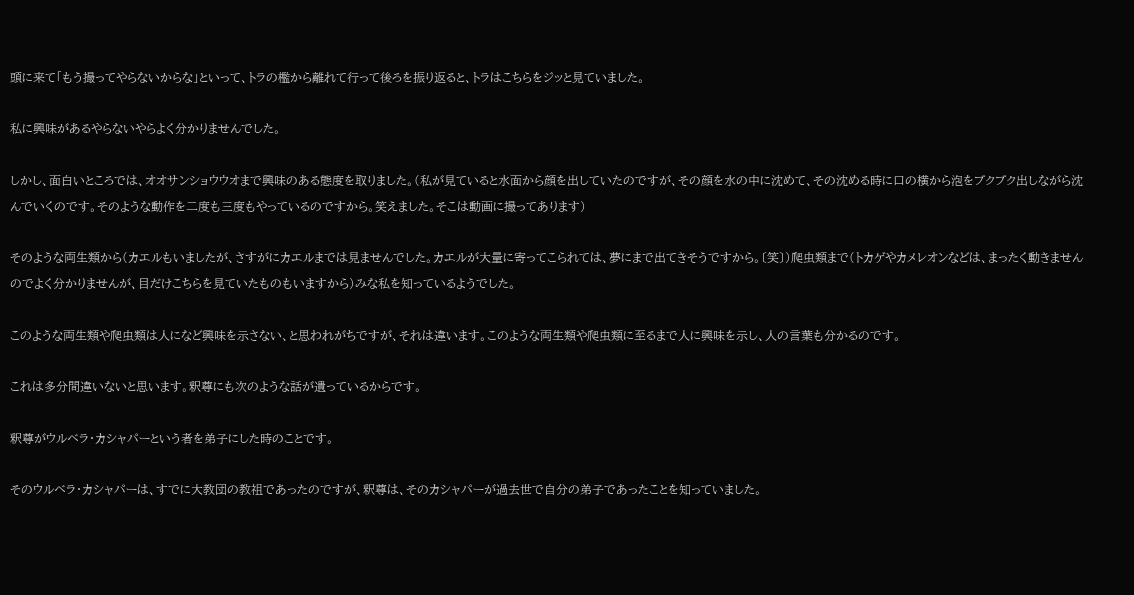頭に来て「もう撮ってやらないからな」といって、トラの檻から離れて行って後ろを振り返ると、トラはこちらをジッと見ていました。

私に興味があるやらないやらよく分かりませんでした。

しかし、面白いところでは、オオサンショウウオまで興味のある態度を取りました。(私が見ていると水面から顔を出していたのですが、その顔を水の中に沈めて、その沈める時に口の横から泡をブクブク出しながら沈んでいくのです。そのような動作を二度も三度もやっているのですから。笑えました。そこは動画に撮ってあります)

そのような両生類から(カエルもいましたが、さすがにカエルまでは見ませんでした。カエルが大量に寄ってこられては、夢にまで出てきそうですから。〔笑〕)爬虫類まで(トカゲやカメレオンなどは、まったく動きませんのでよく分かりませんが、目だけこちらを見ていたものもいますから)みな私を知っているようでした。

このような両生類や爬虫類は人になど興味を示さない、と思われがちですが、それは違います。このような両生類や爬虫類に至るまで人に興味を示し、人の言葉も分かるのです。

これは多分間違いないと思います。釈尊にも次のような話が遺っているからです。

釈尊がウルベラ・カシャパーという者を弟子にした時のことです。

そのウルベラ・カシャパーは、すでに大教団の教祖であったのですが、釈尊は、そのカシャパーが過去世で自分の弟子であったことを知っていました。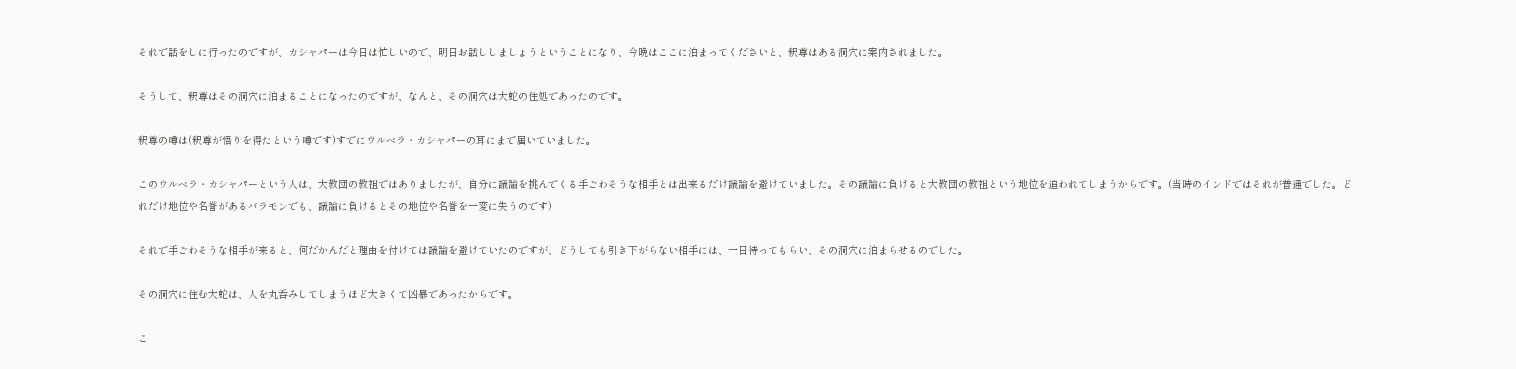それで話をしに行ったのですが、カシャパーは今日は忙しいので、明日お話ししましょうということになり、今晩はここに泊まってくださいと、釈尊はある洞穴に案内されました。

そうして、釈尊はその洞穴に泊まることになったのですが、なんと、その洞穴は大蛇の住処であったのです。

釈尊の噂は(釈尊が悟りを得たという噂です)すでにウルベラ・カシャパーの耳にまで届いていました。

このウルベラ・カシャパーという人は、大教団の教祖ではありましたが、自分に議論を挑んでくる手ごわそうな相手とは出来るだけ議論を避けていました。その議論に負けると大教団の教祖という地位を追われてしまうからです。(当時のインドではそれが普通でした。どれだけ地位や名誉があるバラモンでも、議論に負けるとその地位や名誉を一変に失うのです)

それで手ごわそうな相手が来ると、何だかんだと理由を付けては議論を避けていたのですが、どうしても引き下がらない相手には、一日待ってもらい、その洞穴に泊まらせるのでした。

その洞穴に住む大蛇は、人を丸呑みしてしまうほど大きくて凶暴であったからです。

こ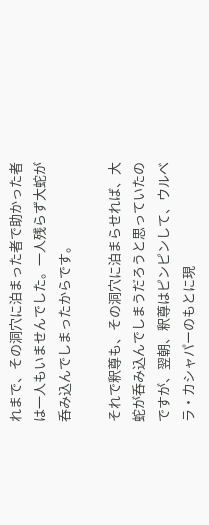れまで、その洞穴に泊まった者で助かった者は一人もいませんでした。一人残らず大蛇が呑み込んでしまったからです。

それで釈尊も、その洞穴に泊まらせれば、大蛇が呑み込んでしまうだろうと思っていたのですが、翌朝、釈尊はピンピンして、ウルベラ・カシャパーのもとに現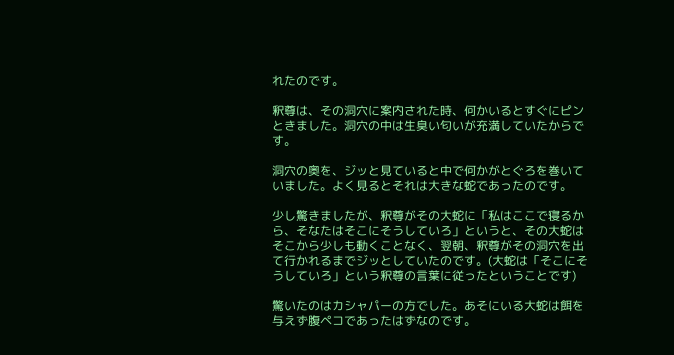れたのです。

釈尊は、その洞穴に案内された時、何かいるとすぐにピンときました。洞穴の中は生臭い匂いが充満していたからです。

洞穴の奥を、ジッと見ていると中で何かがとぐろを巻いていました。よく見るとそれは大きな蛇であったのです。

少し驚きましたが、釈尊がその大蛇に「私はここで寝るから、そなたはそこにそうしていろ」というと、その大蛇はそこから少しも動くことなく、翌朝、釈尊がその洞穴を出て行かれるまでジッとしていたのです。(大蛇は「そこにそうしていろ」という釈尊の言葉に従ったということです)

驚いたのはカシャパーの方でした。あそにいる大蛇は餌を与えず腹ペコであったはずなのです。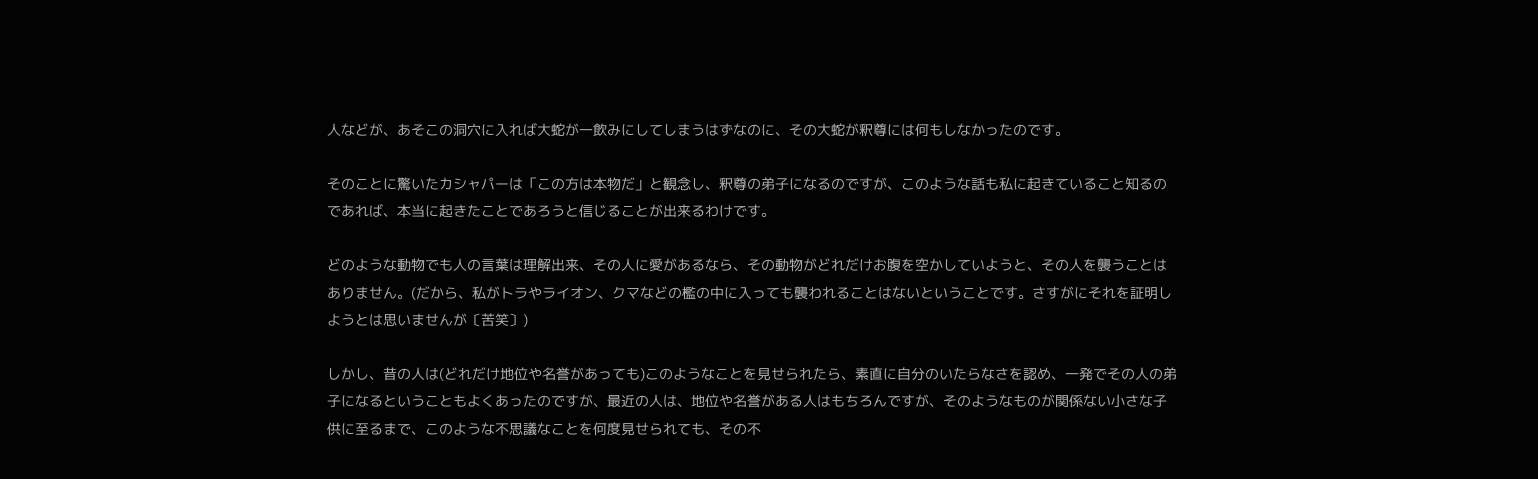人などが、あそこの洞穴に入れば大蛇が一飲みにしてしまうはずなのに、その大蛇が釈尊には何もしなかったのです。

そのことに驚いたカシャパーは「この方は本物だ」と観念し、釈尊の弟子になるのですが、このような話も私に起きていること知るのであれば、本当に起きたことであろうと信じることが出来るわけです。

どのような動物でも人の言葉は理解出来、その人に愛があるなら、その動物がどれだけお腹を空かしていようと、その人を襲うことはありません。(だから、私がトラやライオン、クマなどの檻の中に入っても襲われることはないということです。さすがにそれを証明しようとは思いませんが〔苦笑〕)

しかし、昔の人は(どれだけ地位や名誉があっても)このようなことを見せられたら、素直に自分のいたらなさを認め、一発でその人の弟子になるということもよくあったのですが、最近の人は、地位や名誉がある人はもちろんですが、そのようなものが関係ない小さな子供に至るまで、このような不思議なことを何度見せられても、その不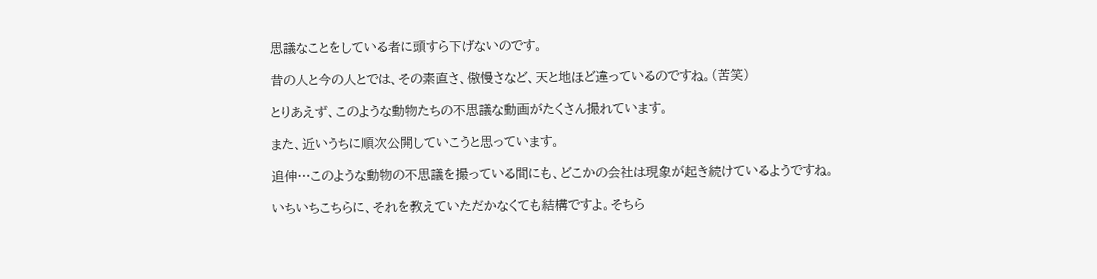思議なことをしている者に頭すら下げないのです。

昔の人と今の人とでは、その素直さ、傲慢さなど、天と地ほど違っているのですね。(苦笑)

とりあえず、このような動物たちの不思議な動画がたくさん撮れています。

また、近いうちに順次公開していこうと思っています。

追伸…このような動物の不思議を撮っている間にも、どこかの会社は現象が起き続けているようですね。

いちいちこちらに、それを教えていただかなくても結構ですよ。そちら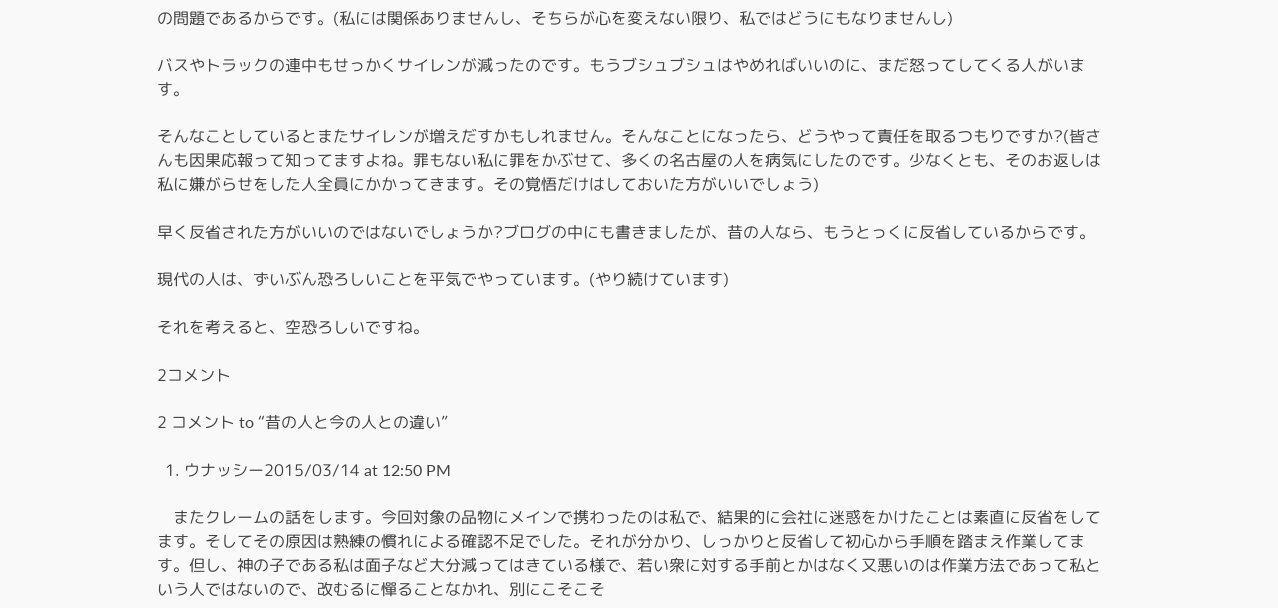の問題であるからです。(私には関係ありませんし、そちらが心を変えない限り、私ではどうにもなりませんし)

バスやトラックの連中もせっかくサイレンが減ったのです。もうブシュブシュはやめればいいのに、まだ怒ってしてくる人がいます。

そんなことしているとまたサイレンが増えだすかもしれません。そんなことになったら、どうやって責任を取るつもりですか?(皆さんも因果応報って知ってますよね。罪もない私に罪をかぶせて、多くの名古屋の人を病気にしたのです。少なくとも、そのお返しは私に嫌がらせをした人全員にかかってきます。その覚悟だけはしておいた方がいいでしょう)

早く反省された方がいいのではないでしょうか?ブログの中にも書きましたが、昔の人なら、もうとっくに反省しているからです。

現代の人は、ずいぶん恐ろしいことを平気でやっています。(やり続けています)

それを考えると、空恐ろしいですね。

2コメント

2 コメント to “昔の人と今の人との違い”

  1. ウナッシー2015/03/14 at 12:50 PM

    またクレームの話をします。今回対象の品物にメインで携わったのは私で、結果的に会社に迷惑をかけたことは素直に反省をしてます。そしてその原因は熟練の慣れによる確認不足でした。それが分かり、しっかりと反省して初心から手順を踏まえ作業してます。但し、神の子である私は面子など大分減ってはきている様で、若い衆に対する手前とかはなく又悪いのは作業方法であって私という人ではないので、改むるに憚ることなかれ、別にこそこそ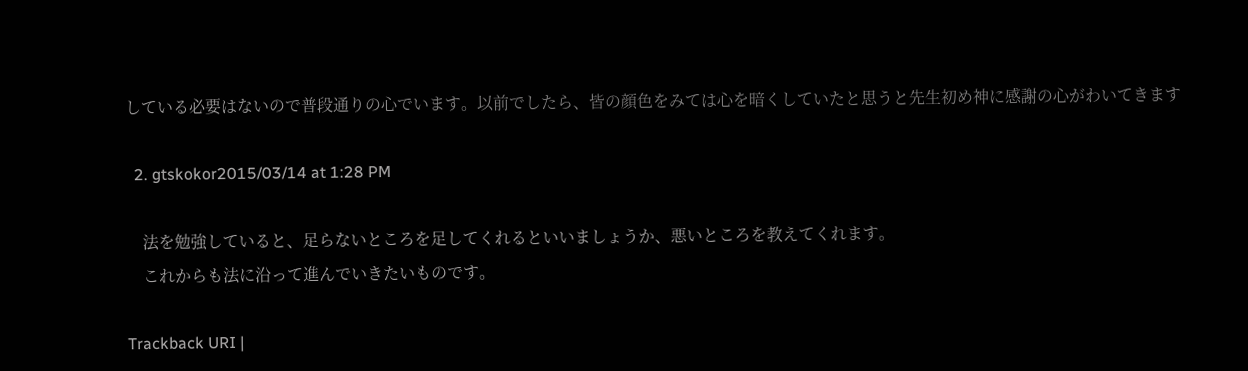している必要はないので普段通りの心でいます。以前でしたら、皆の顔色をみては心を暗くしていたと思うと先生初め神に感謝の心がわいてきます

  2. gtskokor2015/03/14 at 1:28 PM

    法を勉強していると、足らないところを足してくれるといいましょうか、悪いところを教えてくれます。
    これからも法に沿って進んでいきたいものです。

Trackback URI |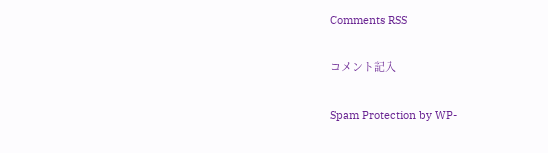Comments RSS

コメント記入

Spam Protection by WP-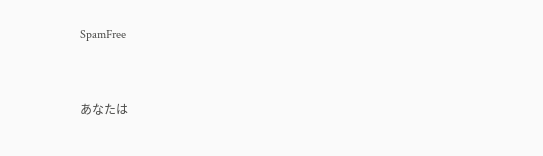SpamFree


あなたは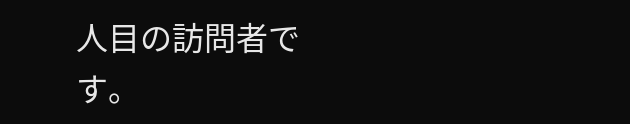人目の訪問者です。